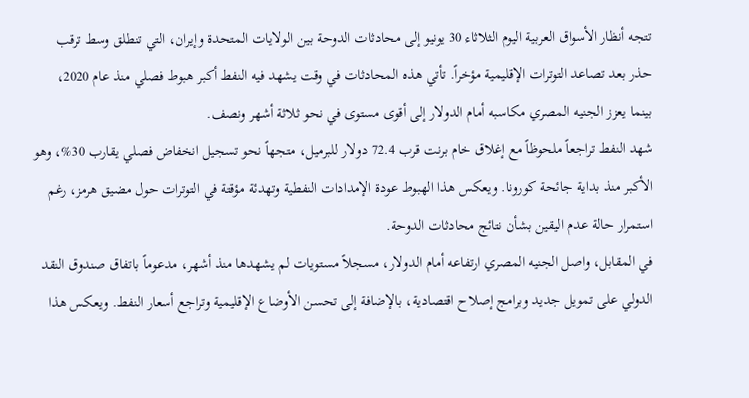تتجه أنظار الأسواق العربية اليوم الثلاثاء 30 يونيو إلى محادثات الدوحة بين الولايات المتحدة وإيران، التي تنطلق وسط ترقب حذر بعد تصاعد التوترات الإقليمية مؤخراً. تأتي هذه المحادثات في وقت يشهد فيه النفط أكبر هبوط فصلي منذ عام 2020، بينما يعزز الجنيه المصري مكاسبه أمام الدولار إلى أقوى مستوى في نحو ثلاثة أشهر ونصف.
شهد النفط تراجعاً ملحوظاً مع إغلاق خام برنت قرب 72.4 دولار للبرميل، متجهاً نحو تسجيل انخفاض فصلي يقارب 30%، وهو الأكبر منذ بداية جائحة كورونا. ويعكس هذا الهبوط عودة الإمدادات النفطية وتهدئة مؤقتة في التوترات حول مضيق هرمز، رغم استمرار حالة عدم اليقين بشأن نتائج محادثات الدوحة.
في المقابل، واصل الجنيه المصري ارتفاعه أمام الدولار، مسجلاً مستويات لم يشهدها منذ أشهر، مدعوماً باتفاق صندوق النقد الدولي على تمويل جديد وبرامج إصلاح اقتصادية، بالإضافة إلى تحسن الأوضاع الإقليمية وتراجع أسعار النفط. ويعكس هذا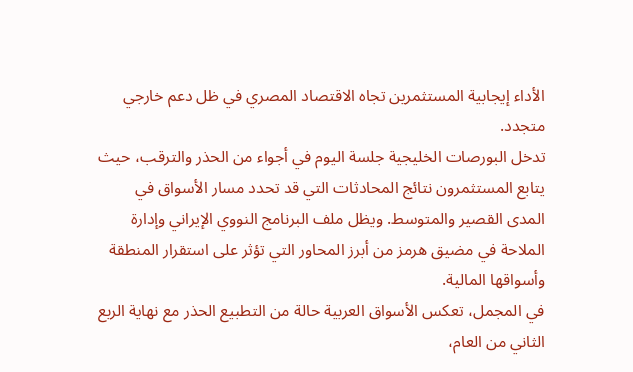الأداء إيجابية المستثمرين تجاه الاقتصاد المصري في ظل دعم خارجي متجدد.
تدخل البورصات الخليجية جلسة اليوم في أجواء من الحذر والترقب، حيث يتابع المستثمرون نتائج المحادثات التي قد تحدد مسار الأسواق في المدى القصير والمتوسط. ويظل ملف البرنامج النووي الإيراني وإدارة الملاحة في مضيق هرمز من أبرز المحاور التي تؤثر على استقرار المنطقة وأسواقها المالية.
في المجمل، تعكس الأسواق العربية حالة من التطبيع الحذر مع نهاية الربع الثاني من العام،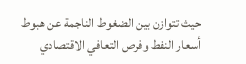حيث تتوازن بين الضغوط الناجمة عن هبوط أسعار النفط وفرص التعافي الاقتصادي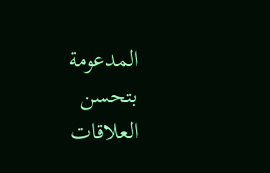المدعومة بتحسن العلاقات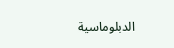الدبلوماسية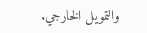والتمويل الخارجي.